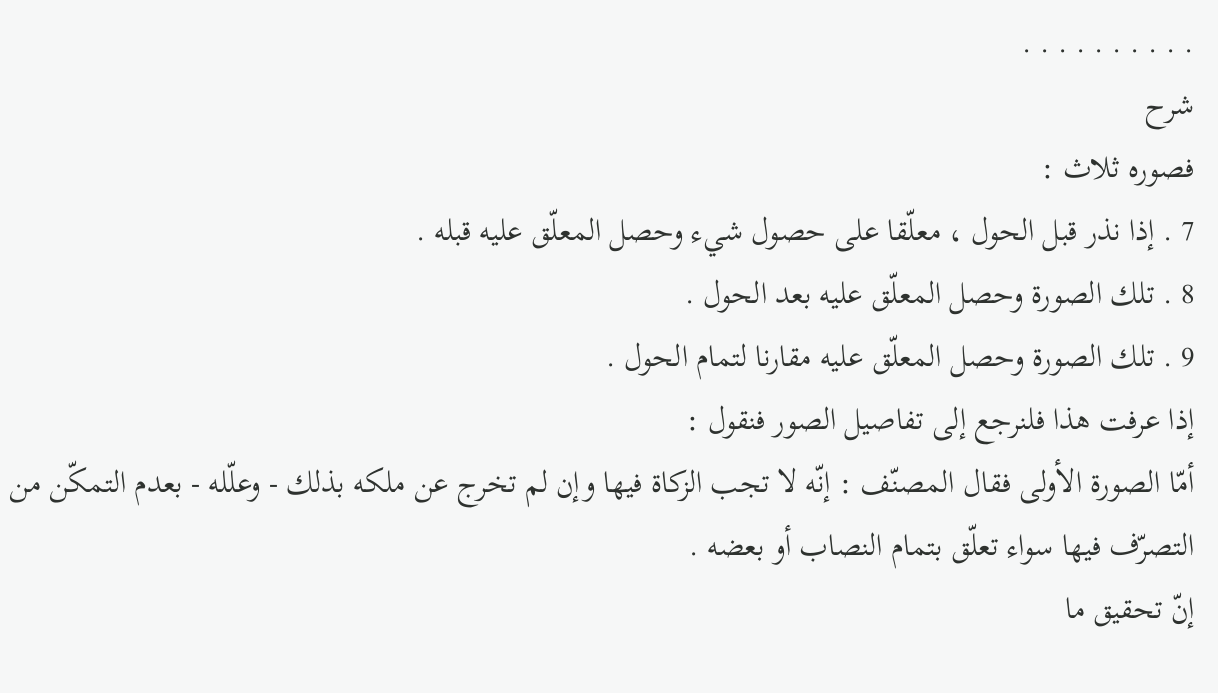. . . . . . . . . .
شرح
فصوره ثلاث :
7 . إذا نذر قبل الحول ، معلّقا على حصول شيء وحصل المعلّق عليه قبله .
8 . تلك الصورة وحصل المعلّق عليه بعد الحول .
9 . تلك الصورة وحصل المعلّق عليه مقارنا لتمام الحول .
إذا عرفت هذا فلنرجع إلى تفاصيل الصور فنقول :
أمّا الصورة الأولى فقال المصنّف : إنّه لا تجب الزكاة فيها وإن لم تخرج عن ملكه بذلك - وعلّله - بعدم التمكّن من التصرّف فيها سواء تعلّق بتمام النصاب أو بعضه .
إنّ تحقيق ما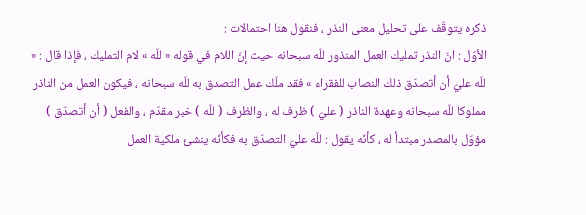ذكره يتوقّف على تحليل معنى النذر ، فنقول هنا احتمالات :
الأوّل : انّ النذر تمليك العمل المنذور للّه سبحانه حيث إنّ اللام في قوله « للّه » لام التمليك ، فإذا قال : « للّه عليّ أن أتصدّق ذلك النصاب للفقراء » فقد ملّك عمل التصدق به للّه سبحانه ، فيكون العمل من الناذر مملوكا للّه سبحانه وعهدة الناذر ( عليّ ) ظرف له ، والظرف ( للّه ) خبر مقدّم ، والفعل ( أن أتصدّق ) مؤوّل بالمصدر مبتدأ له ، كأنّه يقول : للّه عليّ التصدّق به فكأنّه ينشئ ملكية العمل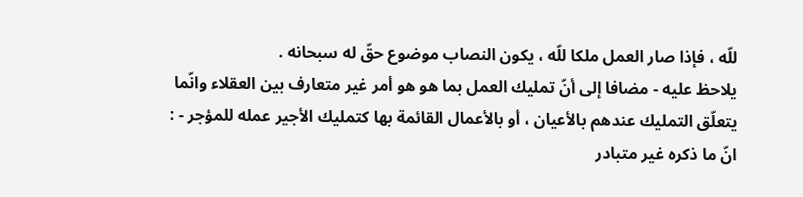للّه ، فإذا صار العمل ملكا للّه ، يكون النصاب موضوع حقّ له سبحانه .
يلاحظ عليه - مضافا إلى أنّ تمليك العمل بما هو هو أمر غير متعارف بين العقلاء وانّما يتعلّق التمليك عندهم بالأعيان ، أو بالأعمال القائمة بها كتمليك الأجير عمله للمؤجر - : انّ ما ذكره غير متبادر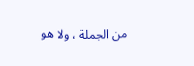من الجملة ، ولا هو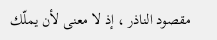مقصود الناذر ، إذ لا معنى لأن يملّك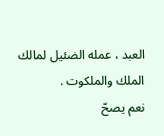العبد ، عمله الضئيل لمالك الملك والملكوت .
نعم يصحّ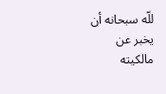للّه سبحانه أن يخبر عن مالكيته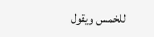للخمس ويقول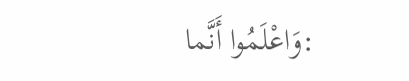:وَاعْلَمُوا أَنَّما